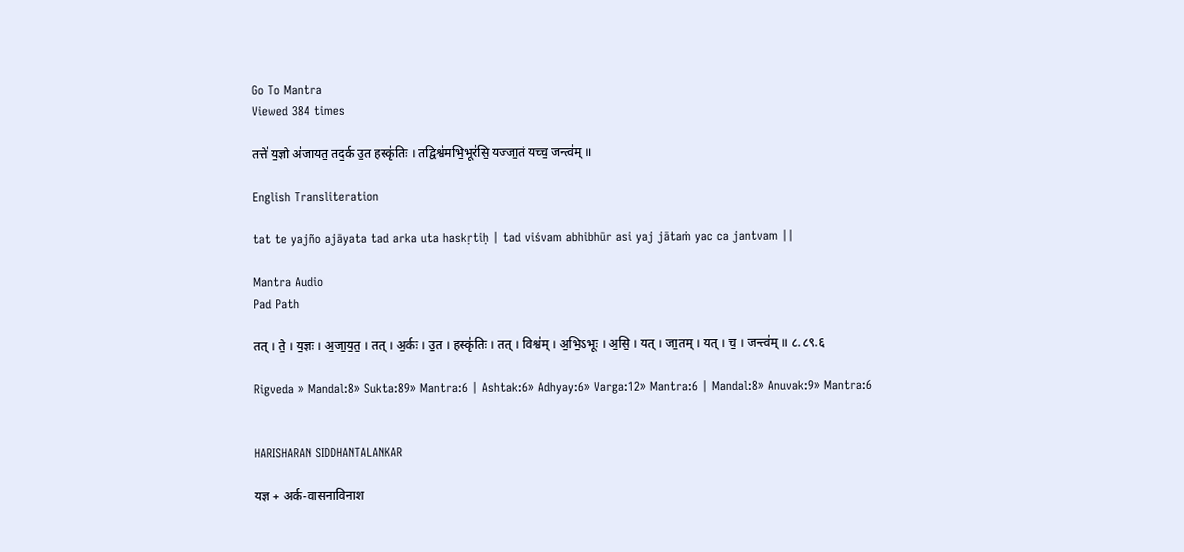Go To Mantra
Viewed 384 times

तत्ते॑ य॒ज्ञो अ॑जायत॒ तद॒र्क उ॒त हस्कृ॑तिः । तद्विश्व॑मभि॒भूर॑सि॒ यज्जा॒तं यच्च॒ जन्त्व॑म् ॥

English Transliteration

tat te yajño ajāyata tad arka uta haskṛtiḥ | tad viśvam abhibhūr asi yaj jātaṁ yac ca jantvam ||

Mantra Audio
Pad Path

तत् । ते॒ । य॒ज्ञः । अ॒जा॒य॒त॒ । तत् । अ॒र्कः । उ॒त । हस्कृ॑तिः । तत् । विश्व॑म् । अ॒भि॒ऽभूः । अ॒सि॒ । यत् । जा॒तम् । यत् । च॒ । जन्त्व॑म् ॥ ८.८९.६

Rigveda » Mandal:8» Sukta:89» Mantra:6 | Ashtak:6» Adhyay:6» Varga:12» Mantra:6 | Mandal:8» Anuvak:9» Mantra:6


HARISHARAN SIDDHANTALANKAR

यज्ञ + अर्क-वासनाविनाश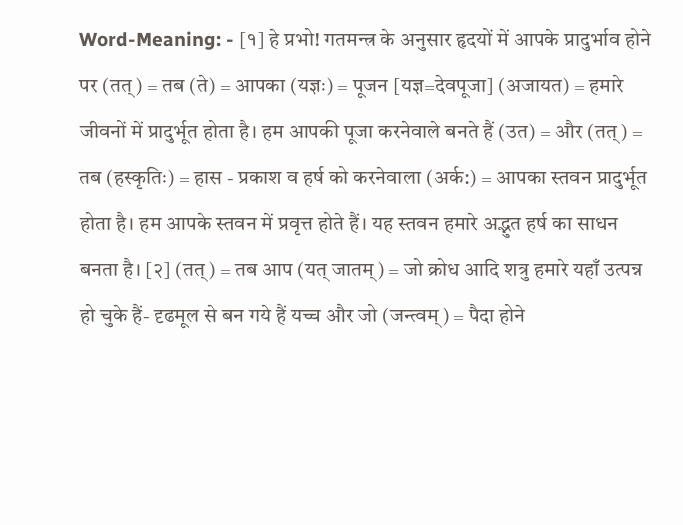Word-Meaning: - [१] हे प्रभो! गतमन्त्र के अनुसार हृदयों में आपके प्रादुर्भाव होने पर (तत्) = तब (ते) = आपका (यज्ञः) = पूजन [यज्ञ=देवपूजा] (अजायत) = हमारे जीवनों में प्रादुर्भूत होता है। हम आपकी पूजा करनेवाले बनते हैं (उत) = और (तत्) = तब (हस्कृतिः) = हास - प्रकाश व हर्ष को करनेवाला (अर्क:) = आपका स्तवन प्रादुर्भूत होता है। हम आपके स्तवन में प्रवृत्त होते हैं। यह स्तवन हमारे अद्भुत हर्ष का साधन बनता है। [२] (तत्) = तब आप (यत् जातम्) = जो क्रोध आदि शत्रु हमारे यहाँ उत्पन्न हो चुके हैं- दृढमूल से बन गये हैं यच्च और जो (जन्त्वम्) = पैदा होने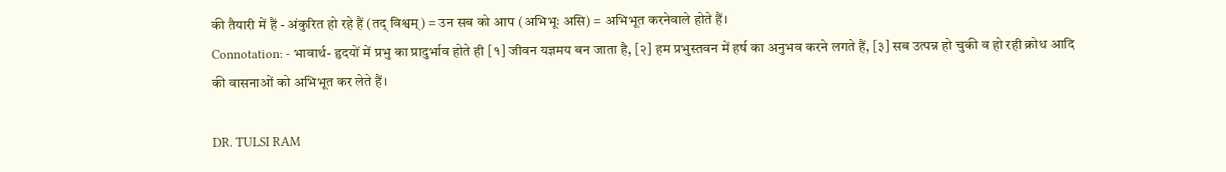की तैयारी में हैं - अंकुरित हो रहे हैं (तद् विश्वम्) = उन सब को आप (अभिभूः असि) = अभिभूत करनेवाले होते हैं।
Connotation: - भावार्थ- हृदयों में प्रभु का प्रादुर्भाव होते ही [१] जीवन यज्ञमय बन जाता है, [२] हम प्रभुस्तवन में हर्ष का अनुभव करने लगते हैं, [३] सब उत्पन्न हो चुकी व हो रही क्रोध आदि की वासनाओं को अभिभूत कर लेते हैं।

DR. TULSI RAM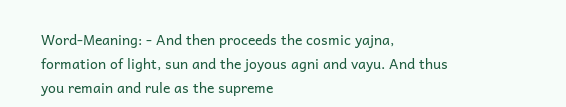Word-Meaning: - And then proceeds the cosmic yajna, formation of light, sun and the joyous agni and vayu. And thus you remain and rule as the supreme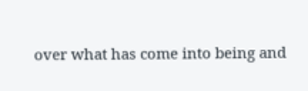over what has come into being and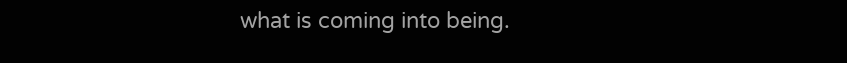what is coming into being.